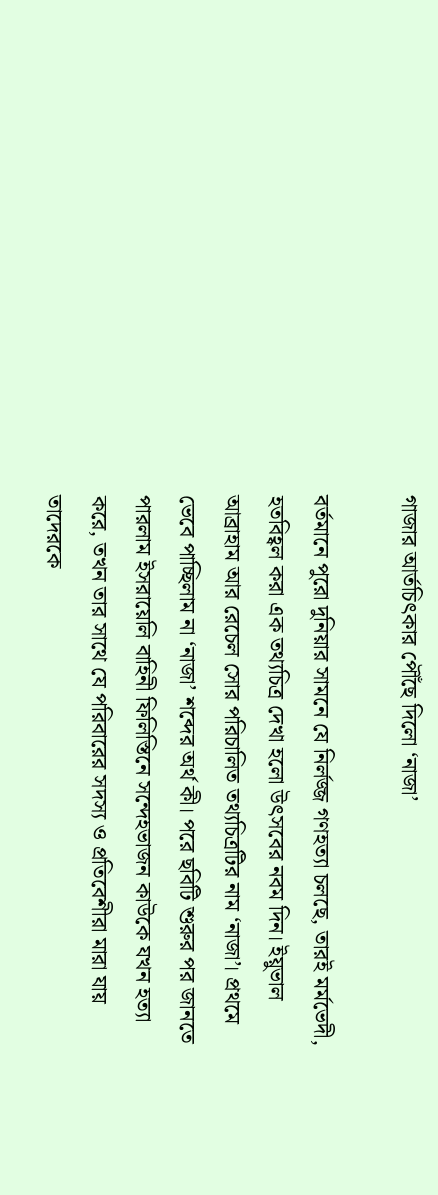গাজার আর্তচিৎকার পৌঁছে দিলো ‘নাজা’

বর্তমানে পুরো দুনিয়ার সামনে যে নির্লজ্জ গণহত্যা চলছে, তারই মর্মভেদী, হতবিহ্বল করা এক তথ্যচিত্র দেখা হলো উৎসবের নবম দিন। ইয়ুভাল আব্রাহাম আর রেচেল সোর পরিচালিত তথ্যচিত্রটির নাম ‘নাজা’। প্রথমে ভেবে পাচ্ছিলাম না ‘নাজা’ শব্দের অর্থ কী। পরে ছবিটি শুরুর পর জানতে পারলাম ইসরায়েলি বাহিনী ফিলিস্তিনে সন্দেহভাজন কাউকে যখন হত্যা করে, তখন তার সাথে যে পরিবারের সদস্য ও প্রতিবেশীরা মারা যায় তাদেরকে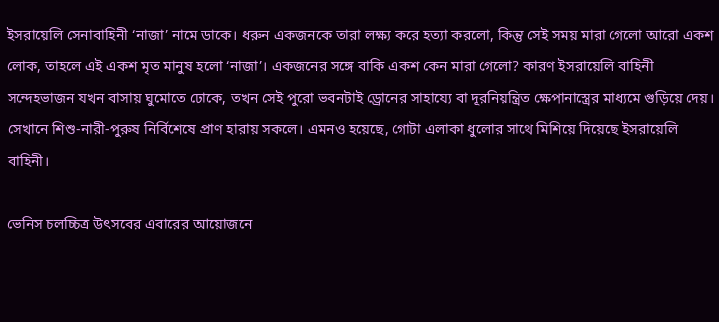ইসরায়েলি সেনাবাহিনী ‘নাজা’ নামে ডাকে। ধরুন একজনকে তারা লক্ষ্য করে হত্যা করলো, কিন্তু সেই সময় মারা গেলো আরো একশ লোক, তাহলে এই একশ মৃত মানুষ হলো ‘নাজা’। একজনের সঙ্গে বাকি একশ কেন মারা গেলো? কারণ ইসরায়েলি বাহিনী সন্দেহভাজন যখন বাসায় ঘুমোতে ঢোকে, তখন সেই পুরো ভবনটাই ড্রোনের সাহায্যে বা দূরনিয়ন্ত্রিত ক্ষেপানাস্ত্রের মাধ্যমে গুড়িয়ে দেয়। সেখানে শিশু-নারী-পুরুষ নির্বিশেষে প্রাণ হারায় সকলে। এমনও হয়েছে, গোটা এলাকা ধুলোর সাথে মিশিয়ে দিয়েছে ইসরায়েলি বাহিনী।

ভেনিস চলচ্চিত্র উৎসবের এবারের আয়োজনে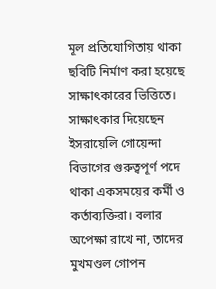মূল প্রতিযোগিতায় থাকা ছবিটি নির্মাণ করা হয়েছে সাক্ষাৎকারের ভিত্তিতে। সাক্ষাৎকার দিয়েছেন ইসরায়েলি গোয়েন্দা বিভাগের গুরুত্বপূর্ণ পদে থাকা একসময়ের কর্মী ও কর্তাব্যক্তিরা। বলার অপেক্ষা রাখে না, তাদের মুখমণ্ডল গোপন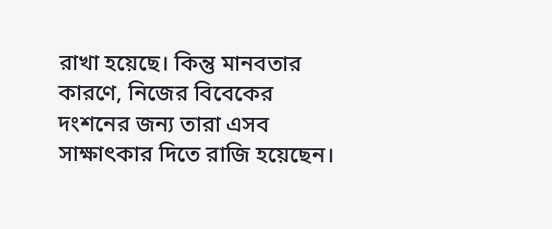রাখা হয়েছে। কিন্তু মানবতার কারণে, নিজের বিবেকের দংশনের জন্য তারা এসব সাক্ষাৎকার দিতে রাজি হয়েছেন।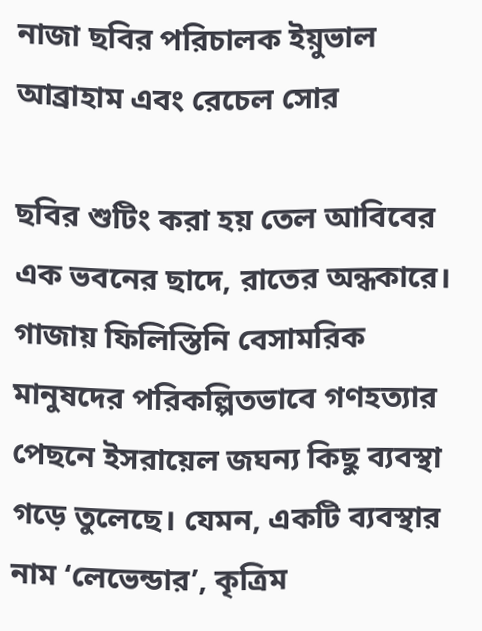নাজা ছবির পরিচালক ইয়ুভাল আব্রাহাম এবং রেচেল সোর

ছবির শুটিং করা হয় তেল আবিবের এক ভবনের ছাদে, রাতের অন্ধকারে। গাজায় ফিলিস্তিনি বেসামরিক মানুষদের পরিকল্পিতভাবে গণহত্যার পেছনে ইসরায়েল জঘন্য কিছু ব্যবস্থা গড়ে তুলেছে। যেমন, একটি ব্যবস্থার নাম ‘লেভেন্ডার’, কৃত্রিম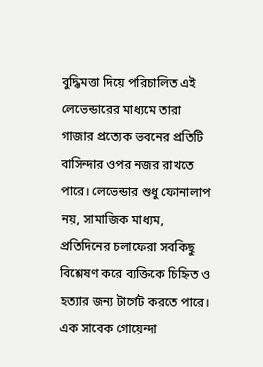বুদ্ধিমত্তা দিয়ে পরিচালিত এই লেভেন্ডারের মাধ্যমে তারা গাজার প্রত্যেক ভবনের প্রতিটি বাসিন্দার ওপর নজর রাখতে পারে। লেভেন্ডার শুধু ফোনালাপ নয়, সামাজিক মাধ্যম, প্রতিদিনের চলাফেরা সবকিছু বিশ্লেষণ করে ব্যক্তিকে চিহ্নিত ও হত্যার জন্য টার্গেট করতে পারে। এক সাবেক গোয়েন্দা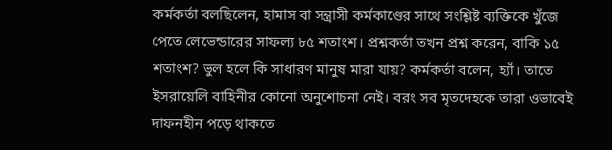কর্মকর্তা বলছিলেন, হামাস বা সন্ত্রাসী কর্মকাণ্ডের সাথে সংশ্লিষ্ট ব্যক্তিকে খুঁজে পেতে লেভেন্ডারের সাফল্য ৮৫ শতাংশ। প্রশ্নকর্তা তখন প্রশ্ন করেন, বাকি ১৫ শতাংশ? ভুল হলে কি সাধারণ মানুষ মারা যায়? কর্মকর্তা বলেন, হ্যাঁ। তাতে ইসরায়েলি বাহিনীর কোনো অনুশোচনা নেই। বরং সব মৃতদেহকে তারা ওভাবেই দাফনহীন পড়ে থাকতে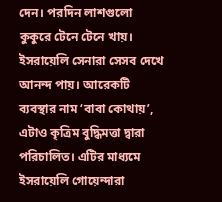দেন। পরদিন লাশগুলো কুকুরে টেনে টেনে খায়। ইসরায়েলি সেনারা সেসব দেখে আনন্দ পায়। আরেকটি ব্যবস্থার নাম ‘বাবা কোথায়’, এটাও কৃত্রিম বুদ্ধিমত্তা দ্বারা পরিচালিত। এটির মাধ্যমে ইসরায়েলি গোয়েন্দারা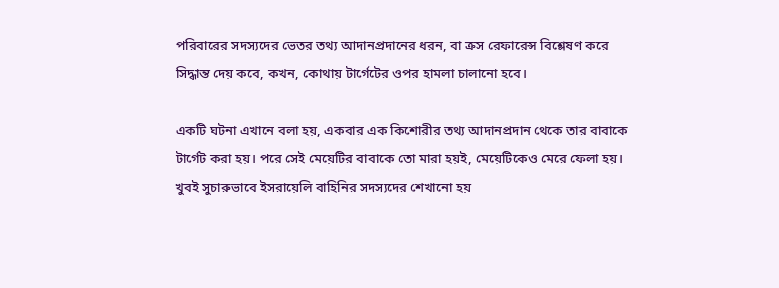পরিবারের সদস্যদের ভেতর তথ্য আদানপ্রদানের ধরন, বা ক্রস রেফারেন্স বিশ্লেষণ করে সিদ্ধান্ত দেয় কবে, কখন, কোথায় টার্গেটের ওপর হামলা চালানো হবে।

একটি ঘটনা এখানে বলা হয়, একবার এক কিশোরীর তথ্য আদানপ্রদান থেকে তার বাবাকে টার্গেট করা হয়। পরে সেই মেয়েটির বাবাকে তো মারা হয়ই, মেয়েটিকেও মেরে ফেলা হয়। খুবই সুচারুভাবে ইসরায়েলি বাহিনির সদস্যদের শেখানো হয়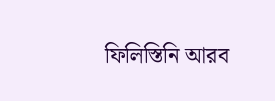ফিলিস্তিনি আরব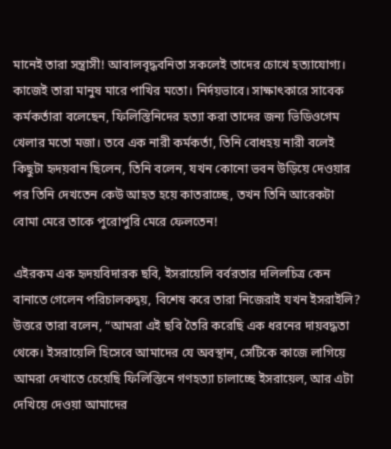মানেই তারা সন্ত্রাসী! আবালবৃদ্ধবনিতা সকলেই তাদের চোখে হত্যাযোগ্য। কাজেই তারা মানুষ মারে পাখির মতো। নির্দয়ভাবে। সাক্ষাৎকারে সাবেক কর্মকর্তারা বলেছেন, ফিলিস্তিনিদের হত্যা করা তাদের জন্য ভিডিওগেম খেলার মতো মজা। তবে এক নারী কর্মকর্তা, তিনি বোধহয় নারী বলেই কিছুটা হৃদয়বান ছিলেন, তিনি বলেন, যখন কোনো ভবন উড়িয়ে দেওয়ার পর তিনি দেখতেন কেউ আহত হয়ে কাতরাচ্ছে, তখন তিনি আরেকটা বোমা মেরে তাকে পুরোপুরি মেরে ফেলতেন!

এইরকম এক হৃদয়বিদারক ছবি, ইসরায়েলি বর্বরতার দলিলচিত্র কেন বানাতে গেলেন পরিচালকদ্বয়, বিশেষ করে তারা নিজেরাই যখন ইসরাইলি? উত্তরে তারা বলেন, “আমরা এই ছবি তৈরি করেছি এক ধরনের দায়বদ্ধতা থেকে। ইসরায়েলি হিসেবে আমাদের যে অবস্থান, সেটিকে কাজে লাগিয়ে আমরা দেখাতে চেয়েছি ফিলিস্তিনে গণহত্যা চালাচ্ছে ইসরায়েল, আর এটা দেখিয়ে দেওয়া আমাদের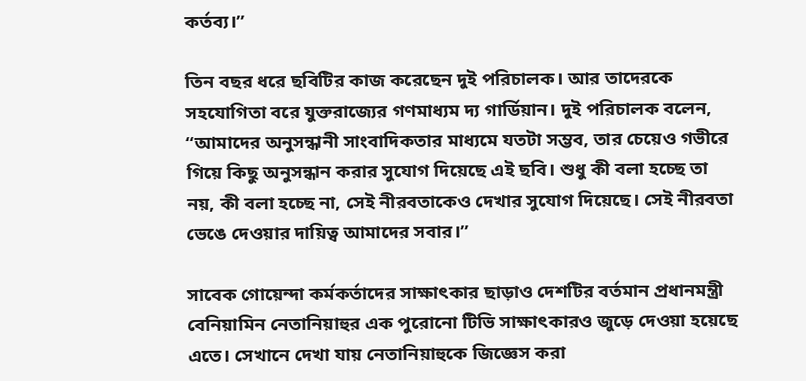কর্তব্য।”

তিন বছর ধরে ছবিটির কাজ করেছেন দুই পরিচালক। আর তাদেরকে সহযোগিতা বরে যুক্তরাজ্যের গণমাধ্যম দ্য গার্ডিয়ান। দুই পরিচালক বলেন, “আমাদের অনুসন্ধানী সাংবাদিকতার মাধ্যমে যতটা সম্ভব, তার চেয়েও গভীরে গিয়ে কিছু অনুসন্ধান করার সুযোগ দিয়েছে এই ছবি। শুধু কী বলা হচ্ছে তা নয়, কী বলা হচ্ছে না, সেই নীরবতাকেও দেখার সুযোগ দিয়েছে। সেই নীরবতা ভেঙে দেওয়ার দায়িত্ব আমাদের সবার।”

সাবেক গোয়েন্দা কর্মকর্তাদের সাক্ষাৎকার ছাড়াও দেশটির বর্তমান প্রধানমন্ত্রী বেনিয়ামিন নেতানিয়াহুর এক পুরোনো টিভি সাক্ষাৎকারও জুড়ে দেওয়া হয়েছে এতে। সেখানে দেখা যায় নেতানিয়াহুকে জিজ্ঞেস করা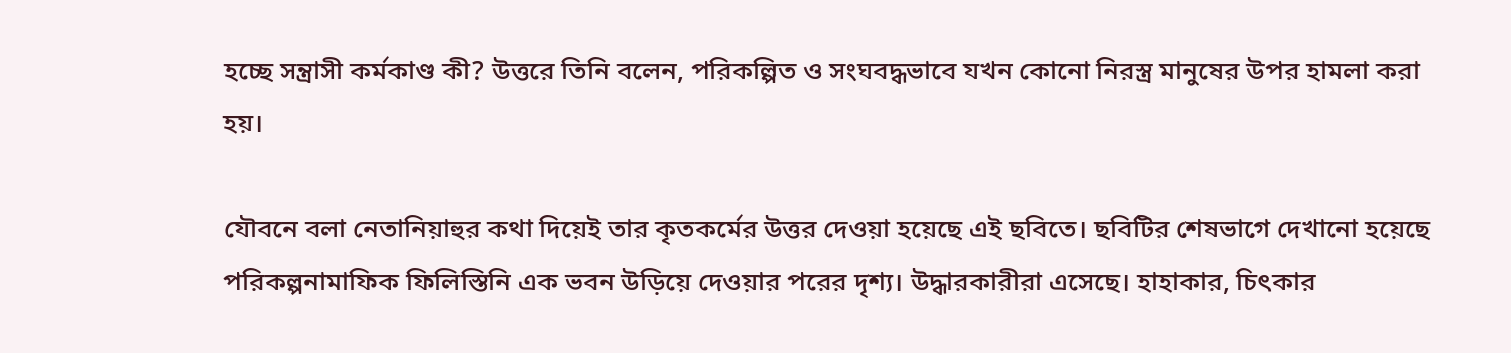হচ্ছে সন্ত্রাসী কর্মকাণ্ড কী? উত্তরে তিনি বলেন, পরিকল্পিত ও সংঘবদ্ধভাবে যখন কোনো নিরস্ত্র মানুষের উপর হামলা করা হয়।

যৌবনে বলা নেতানিয়াহুর কথা দিয়েই তার কৃতকর্মের উত্তর দেওয়া হয়েছে এই ছবিতে। ছবিটির শেষভাগে দেখানো হয়েছে পরিকল্পনামাফিক ফিলিস্তিনি এক ভবন উড়িয়ে দেওয়ার পরের দৃশ্য। উদ্ধারকারীরা এসেছে। হাহাকার, চিৎকার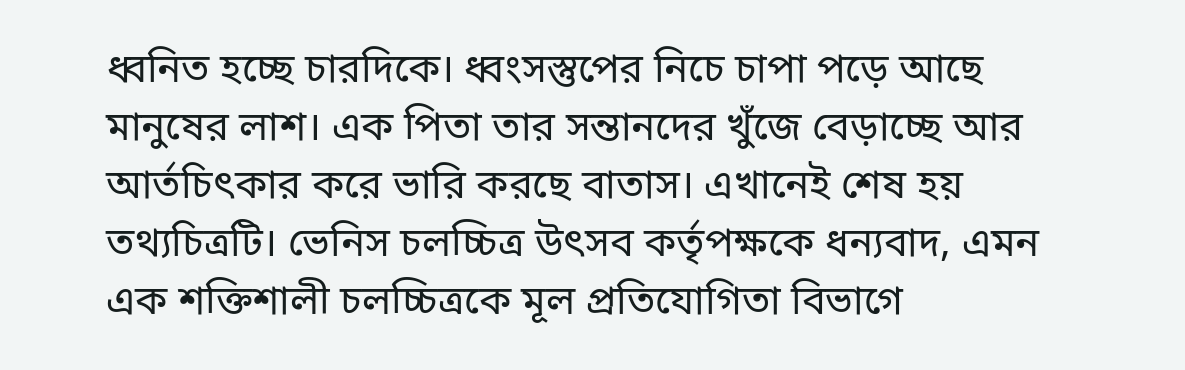ধ্বনিত হচ্ছে চারদিকে। ধ্বংসস্তুপের নিচে চাপা পড়ে আছে মানুষের লাশ। এক পিতা তার সন্তানদের খুঁজে বেড়াচ্ছে আর আর্তচিৎকার করে ভারি করছে বাতাস। এখানেই শেষ হয় তথ্যচিত্রটি। ভেনিস চলচ্চিত্র উৎসব কর্তৃপক্ষকে ধন্যবাদ, এমন এক শক্তিশালী চলচ্চিত্রকে মূল প্রতিযোগিতা বিভাগে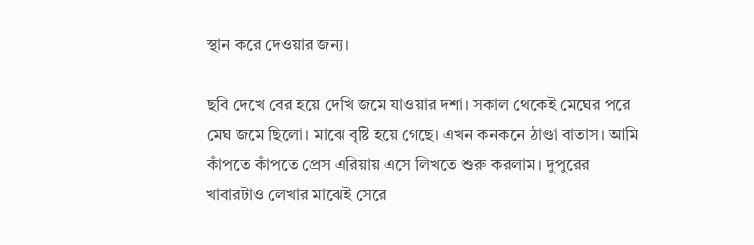স্থান করে দেওয়ার জন্য।

ছবি দেখে বের হয়ে দেখি জমে যাওয়ার দশা। সকাল থেকেই মেঘের পরে মেঘ জমে ছিলো। মাঝে বৃষ্টি হয়ে গেছে। এখন কনকনে ঠাণ্ডা বাতাস। আমি কাঁপতে কাঁপতে প্রেস এরিয়ায় এসে লিখতে শুরু করলাম। দুপুরের খাবারটাও লেখার মাঝেই সেরে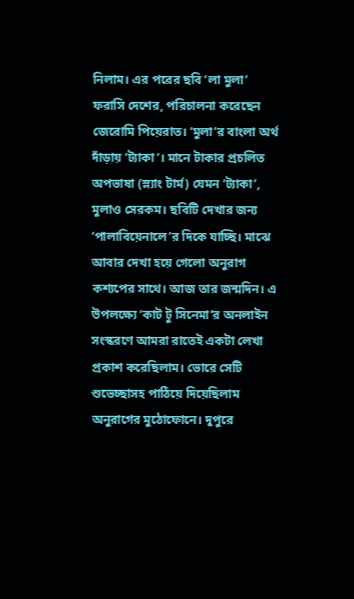নিলাম। এর পরের ছবি ‘লা মুলা’ ফরাসি দেশের, পরিচালনা করেছেন জেরোমি পিয়েরাত। ‘মুলা’র বাংলা অর্থ দাঁড়ায় ‘ট্যাকা’। মানে টাকার প্রচলিত অপভাষা (স্ল্যাং টার্ম) যেমন ‘ট্যাকা’, মুলাও সেরকম। ছবিটি দেখার জন্য ‘পালাবিয়েনালে’র দিকে যাচ্ছি। মাঝে আবার দেখা হয়ে গেলো অনুরাগ কশ্যপের সাথে। আজ তার জন্মদিন। এ উপলক্ষ্যে ‘কাট টু সিনেমা’র অনলাইন সংস্করণে আমরা রাতেই একটা লেখা প্রকাশ করেছিলাম। ভোরে সেটি শুভেচ্ছাসহ পাঠিয়ে দিয়েছিলাম অনুরাগের মুঠোফোনে। দুপুরে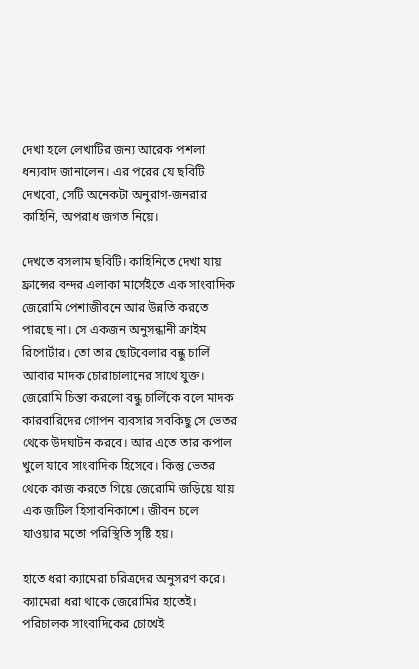দেখা হলে লেখাটির জন্য আরেক পশলা ধন্যবাদ জানালেন। এর পরের যে ছবিটি দেখবো, সেটি অনেকটা অনুরাগ-জনরার কাহিনি, অপরাধ জগত নিয়ে।

দেখতে বসলাম ছবিটি। কাহিনিতে দেখা যায় ফ্রান্সের বন্দর এলাকা মার্সেইতে এক সাংবাদিক জেরোমি পেশাজীবনে আর উন্নতি করতে পারছে না। সে একজন অনুসন্ধানী ক্রাইম রিপোর্টার। তো তার ছোটবেলার বন্ধু চার্লি আবার মাদক চোরাচালানের সাথে যুক্ত। জেরোমি চিন্তা করলো বন্ধু চার্লিকে বলে মাদক কারবারিদের গোপন ব্যবসার সবকিছু সে ভেতর থেকে উদঘাটন করবে। আর এতে তার কপাল খুলে যাবে সাংবাদিক হিসেবে। কিন্তু ভেতর থেকে কাজ করতে গিয়ে জেরোমি জড়িয়ে যায় এক জটিল হিসাবনিকাশে। জীবন চলে যাওয়ার মতো পরিস্থিতি সৃষ্টি হয়।

হাতে ধরা ক্যামেরা চরিত্রদের অনুসরণ করে। ক্যামেরা ধরা থাকে জেরোমির হাতেই। পরিচালক সাংবাদিকের চোখেই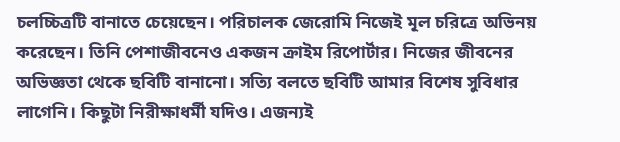চলচ্চিত্রটি বানাতে চেয়েছেন। পরিচালক জেরোমি নিজেই মূল চরিত্রে অভিনয় করেছেন। তিনি পেশাজীবনেও একজন ক্রাইম রিপোর্টার। নিজের জীবনের অভিজ্ঞতা থেকে ছবিটি বানানো। সত্যি বলতে ছবিটি আমার বিশেষ সুবিধার লাগেনি। কিছুটা নিরীক্ষাধর্মী যদিও। এজন্যই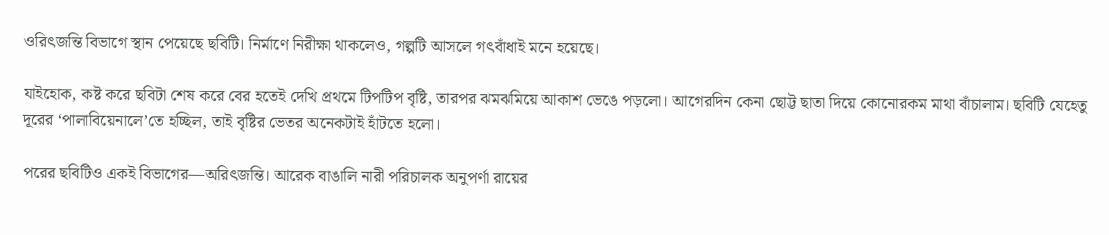ওরিৎজন্তি বিভাগে স্থান পেয়েছে ছবিটি। নির্মাণে নিরীক্ষা থাকলেও, গল্পটি আসলে গৎবাঁধাই মনে হয়েছে।

যাইহোক, কষ্ট করে ছবিটা শেষ করে বের হতেই দেখি প্রথমে টিপটিপ বৃষ্টি, তারপর ঝমঝমিয়ে আকাশ ভেঙে পড়লো। আগেরদিন কেনা ছোট্ট ছাতা দিয়ে কোনোরকম মাথা বাঁচালাম। ছবিটি যেহেতু দূরের ‘পালাবিয়েনালে’তে হচ্ছিল, তাই বৃষ্টির ভেতর অনেকটাই হাঁটতে হলো।

পরের ছবিটিও একই বিভাগের—অরিৎজন্তি। আরেক বাঙালি নারী পরিচালক অনুপর্ণা রায়ের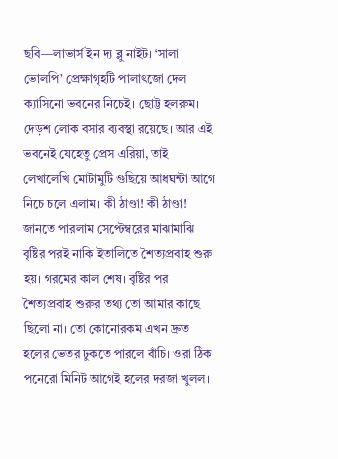ছবি—লাভার্স ইন দ্য ব্লু নাইট। ‘সালা ভোলপি’ প্রেক্ষাগৃহটি পালাৎজো দেল ক্যাসিনো ভবনের নিচেই। ছোট্ট হলরুম। দেড়শ লোক বসার ব্যবস্থা রয়েছে। আর এই ভবনেই যেহেতু প্রেস এরিয়া, তাই লেখালেখি মোটামুটি গুছিয়ে আধঘন্টা আগে নিচে চলে এলাম। কী ঠাণ্ডা! কী ঠাণ্ডা! জানতে পারলাম সেপ্টেম্বরের মাঝামাঝি বৃষ্টির পরই নাকি ইতালিতে শৈত্যপ্রবাহ শুরু হয়। গরমের কাল শেষ। বৃষ্টির পর শৈত্যপ্রবাহ শুরুর তথ্য তো আমার কাছে ছিলো না। তো কোনোরকম এখন দ্রুত হলের ভেতর ঢুকতে পারলে বাঁচি। ওরা ঠিক পনেরো মিনিট আগেই হলের দরজা খুলল।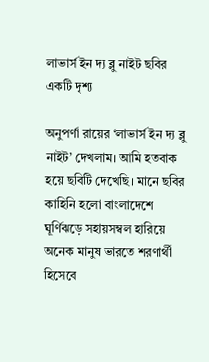লাভার্স ইন দ্য ব্লু নাইট ছবির একটি দৃশ্য

অনুপর্ণা রায়ের ‘লাভার্স ইন দ্য ব্লু নাইট’ দেখলাম। আমি হতবাক হয়ে ছবিটি দেখেছি। মানে ছবির কাহিনি হলো বাংলাদেশে ঘূর্ণিঝড়ে সহায়সম্বল হারিয়ে অনেক মানুষ ভারতে শরণার্থী হিসেবে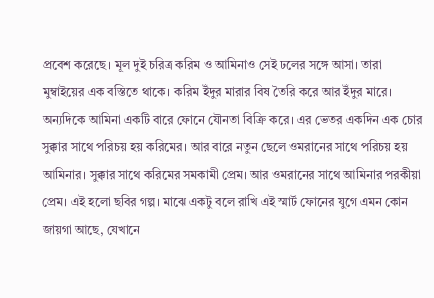প্রবেশ করেছে। মূল দুই চরিত্র করিম ও আমিনাও সেই ঢলের সঙ্গে আসা। তারা মুম্বাইয়ের এক বস্তিতে থাকে। করিম ইঁদুর মারার বিষ তৈরি করে আর ইঁদুর মারে। অন্যদিকে আমিনা একটি বারে ফোনে যৌনতা বিক্রি করে। এর ভেতর একদিন এক চোর সুক্কার সাথে পরিচয় হয় করিমের। আর বারে নতুন ছেলে ওমরানের সাথে পরিচয় হয় আমিনার। সুক্কার সাথে করিমের সমকামী প্রেম। আর ওমরানের সাথে আমিনার পরকীয়া প্রেম। এই হলো ছবির গল্প। মাঝে একটু বলে রাখি এই স্মার্ট ফোনের যুগে এমন কোন জায়গা আছে, যেখানে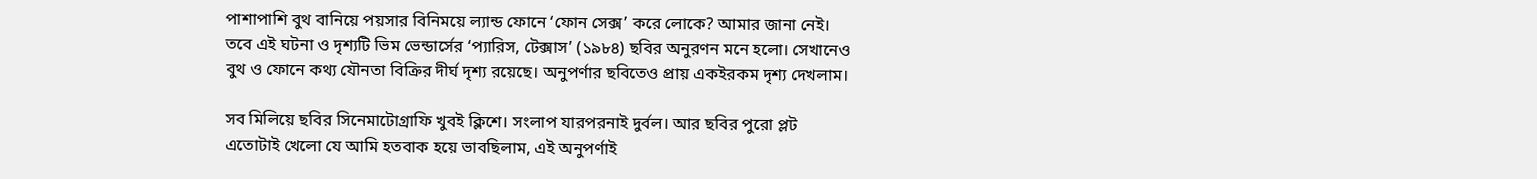পাশাপাশি বুথ বানিয়ে পয়সার বিনিময়ে ল্যান্ড ফোনে ‘ফোন সেক্স’ করে লোকে? আমার জানা নেই। তবে এই ঘটনা ও দৃশ্যটি ভিম ভেন্ডার্সের ‘প্যারিস, টেক্সাস’ (১৯৮৪) ছবির অনুরণন মনে হলো। সেখানেও বুথ ও ফোনে কথ্য যৌনতা বিক্রির দীর্ঘ দৃশ্য রয়েছে। অনুপর্ণার ছবিতেও প্রায় একইরকম দৃশ্য দেখলাম।

সব মিলিয়ে ছবির সিনেমাটোগ্রাফি খুবই ক্লিশে। সংলাপ যারপরনাই দুর্বল। আর ছবির পুরো প্লট এতোটাই খেলো যে আমি হতবাক হয়ে ভাবছিলাম, এই অনুপর্ণাই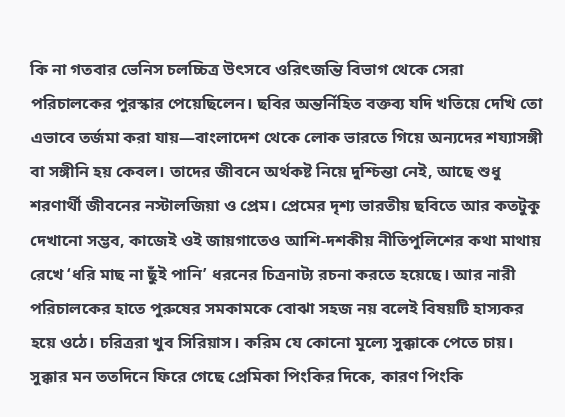কি না গতবার ভেনিস চলচ্চিত্র উৎসবে ওরিৎজন্তি বিভাগ থেকে সেরা পরিচালকের পুরস্কার পেয়েছিলেন। ছবির অন্তর্নিহিত বক্তব্য যদি খতিয়ে দেখি তো এভাবে তর্জমা করা যায়—বাংলাদেশ থেকে লোক ভারতে গিয়ে অন্যদের শয্যাসঙ্গী বা সঙ্গীনি হয় কেবল। তাদের জীবনে অর্থকষ্ট নিয়ে দুশ্চিন্তা নেই, আছে শুধু শরণার্থী জীবনের নস্টালজিয়া ও প্রেম। প্রেমের দৃশ্য ভারতীয় ছবিতে আর কতটুকু দেখানো সম্ভব, কাজেই ওই জায়গাতেও আশি-দশকীয় নীতিপুলিশের কথা মাথায় রেখে ‘ধরি মাছ না ছুঁই পানি’ ধরনের চিত্রনাট্য রচনা করতে হয়েছে। আর নারী পরিচালকের হাতে পুরুষের সমকামকে বোঝা সহজ নয় বলেই বিষয়টি হাস্যকর হয়ে ওঠে। চরিত্ররা খুব সিরিয়াস। করিম যে কোনো মূল্যে সুক্কাকে পেতে চায়। সুক্কার মন ততদিনে ফিরে গেছে প্রেমিকা পিংকির দিকে, কারণ পিংকি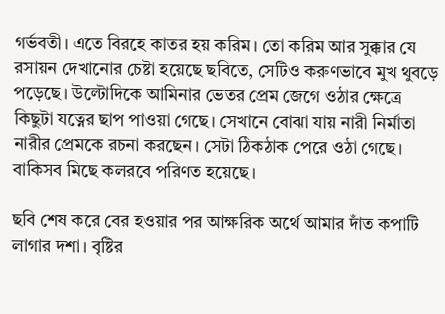গর্ভবতী। এতে বিরহে কাতর হয় করিম। তো করিম আর সুক্কার যে রসায়ন দেখানোর চেষ্টা হয়েছে ছবিতে, সেটিও করুণভাবে মুখ থুবড়ে পড়েছে। উল্টোদিকে আমিনার ভেতর প্রেম জেগে ওঠার ক্ষেত্রে কিছুটা যত্নের ছাপ পাওয়া গেছে। সেখানে বোঝা যায় নারী নির্মাতা নারীর প্রেমকে রচনা করছেন। সেটা ঠিকঠাক পেরে ওঠা গেছে। বাকিসব মিছে কলরবে পরিণত হয়েছে।

ছবি শেষ করে বের হওয়ার পর আক্ষরিক অর্থে আমার দাঁত কপাটি লাগার দশা। বৃষ্টির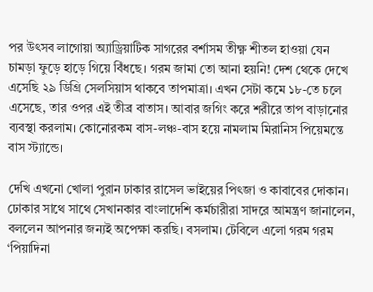পর উৎসব লাগোয়া অ্যাড্রিয়াটিক সাগরের বর্শাসম তীক্ষ্ণ শীতল হাওয়া যেন চামড়া ফুড়ে হাড়ে গিয়ে বিঁধছে। গরম জামা তো আনা হয়নি! দেশ থেকে দেখে এসেছি ২৯ ডিগ্রি সেলসিয়াস থাকবে তাপমাত্রা। এখন সেটা কমে ১৮-তে চলে এসেছে, তার ওপর এই তীব্র বাতাস। আবার জগিং করে শরীরে তাপ বাড়ানোর ব্যবস্থা করলাম। কোনোরকম বাস-লঞ্চ-বাস হয়ে নামলাম মিরানিস পিয়েমন্তে বাস স্ট্যান্ডে।

দেখি এখনো খোলা পুরান ঢাকার রাসেল ভাইয়ের পিৎজা ও কাবাবের দোকান। ঢোকার সাথে সাথে সেখানকার বাংলাদেশি কর্মচারীরা সাদরে আমন্ত্রণ জানালেন, বললেন আপনার জন্যই অপেক্ষা করছি। বসলাম। টেবিলে এলো গরম গরম ‘পিয়াদিনা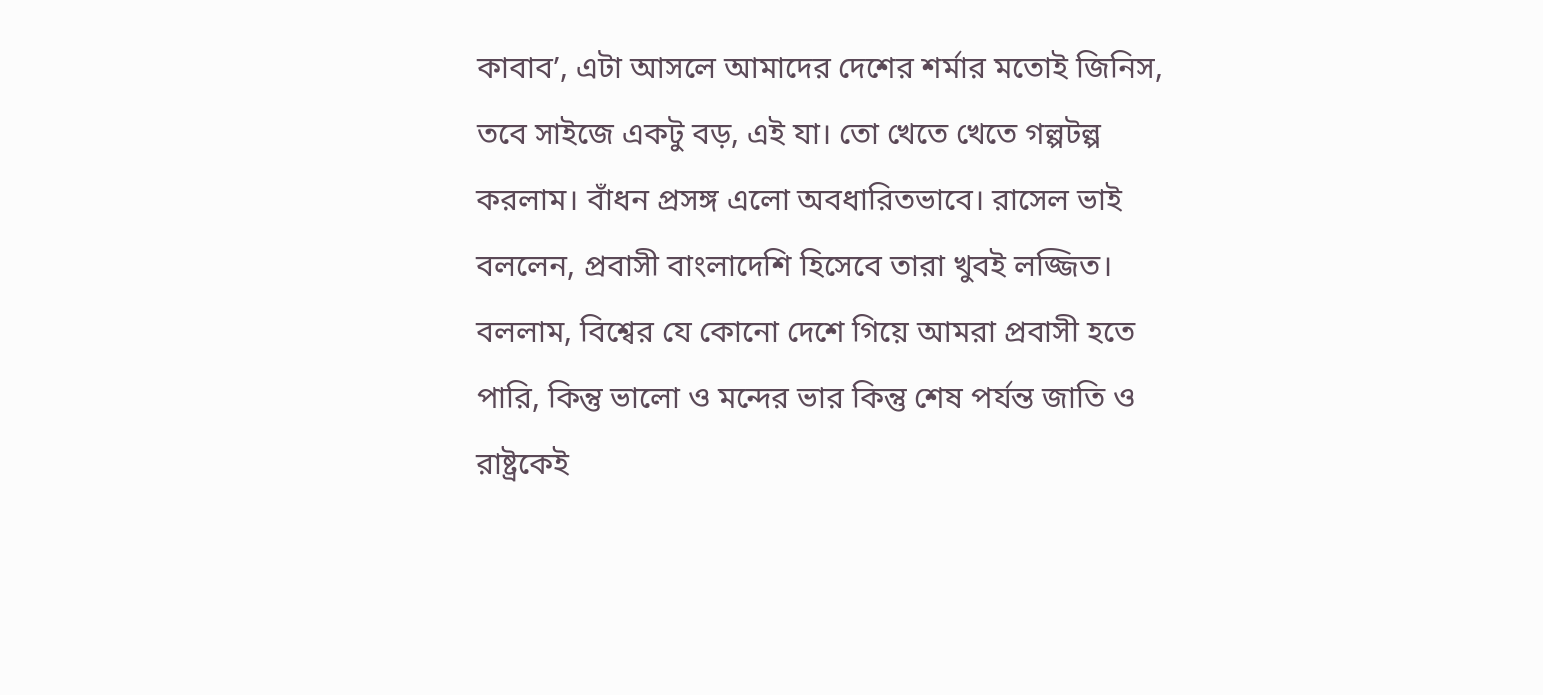কাবাব’, এটা আসলে আমাদের দেশের শর্মার মতোই জিনিস, তবে সাইজে একটু বড়, এই যা। তো খেতে খেতে গল্পটল্প করলাম। বাঁধন প্রসঙ্গ এলো অবধারিতভাবে। রাসেল ভাই বললেন, প্রবাসী বাংলাদেশি হিসেবে তারা খুবই লজ্জিত। বললাম, বিশ্বের যে কোনো দেশে গিয়ে আমরা প্রবাসী হতে পারি, কিন্তু ভালো ও মন্দের ভার কিন্তু শেষ পর্যন্ত জাতি ও রাষ্ট্রকেই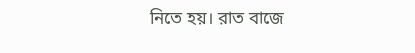নিতে হয়। রাত বাজে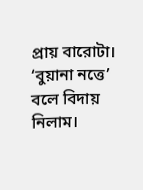প্রায় বারোটা। ‘বুয়ানা নত্তে’ বলে বিদায় নিলাম।